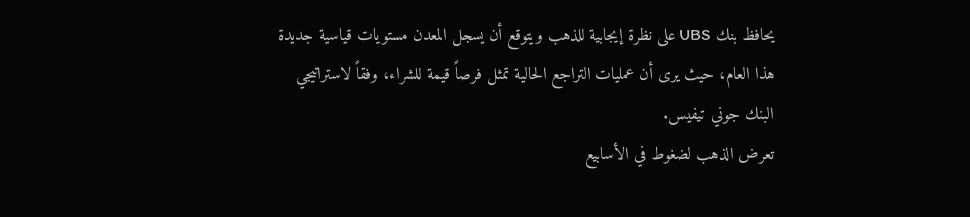يحافظ بنك UBS على نظرة إيجابية للذهب ويتوقع أن يسجل المعدن مستويات قياسية جديدة هذا العام، حيث يرى أن عمليات التراجع الحالية تمثل فرصاً قيمة للشراء، وفقاً لاستراتيجي البنك جوني تيفيس.
تعرض الذهب لضغوط في الأسابيع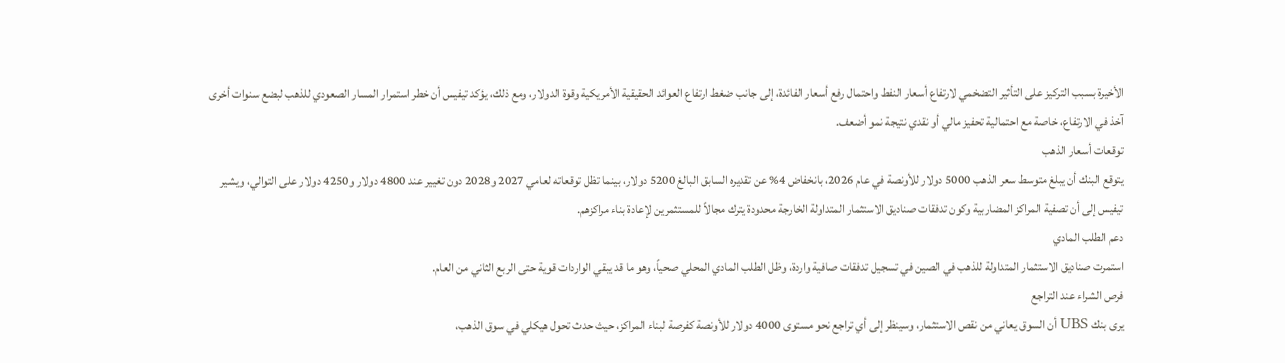الأخيرة بسبب التركيز على التأثير التضخمي لارتفاع أسعار النفط واحتمال رفع أسعار الفائدة، إلى جانب ضغط ارتفاع العوائد الحقيقية الأمريكية وقوة الدولار، ومع ذلك، يؤكد تيفيس أن خطر استمرار المسار الصعودي للذهب لبضع سنوات أخرى آخذ في الارتفاع، خاصة مع احتمالية تحفيز مالي أو نقدي نتيجة نمو أضعف.
توقعات أسعار الذهب
يتوقع البنك أن يبلغ متوسط سعر الذهب 5000 دولار للأونصة في عام 2026، بانخفاض 4% عن تقديره السابق البالغ 5200 دولار، بينما تظل توقعاته لعامي 2027 و2028 دون تغيير عند 4800 دولار و4250 دولار على التوالي، ويشير تيفيس إلى أن تصفية المراكز المضاربية وكون تدفقات صناديق الاستثمار المتداولة الخارجة محدودة يترك مجالاً للمستثمرين لإعادة بناء مراكزهم.
دعم الطلب المادي
استمرت صناديق الاستثمار المتداولة للذهب في الصين في تسجيل تدفقات صافية واردة، وظل الطلب المادي المحلي صحياً، وهو ما قد يبقي الواردات قوية حتى الربع الثاني من العام.
فرص الشراء عند التراجع
يرى بنك UBS أن السوق يعاني من نقص الاستثمار، وسينظر إلى أي تراجع نحو مستوى 4000 دولار للأونصة كفرصة لبناء المراكز، حيث حدث تحول هيكلي في سوق الذهب،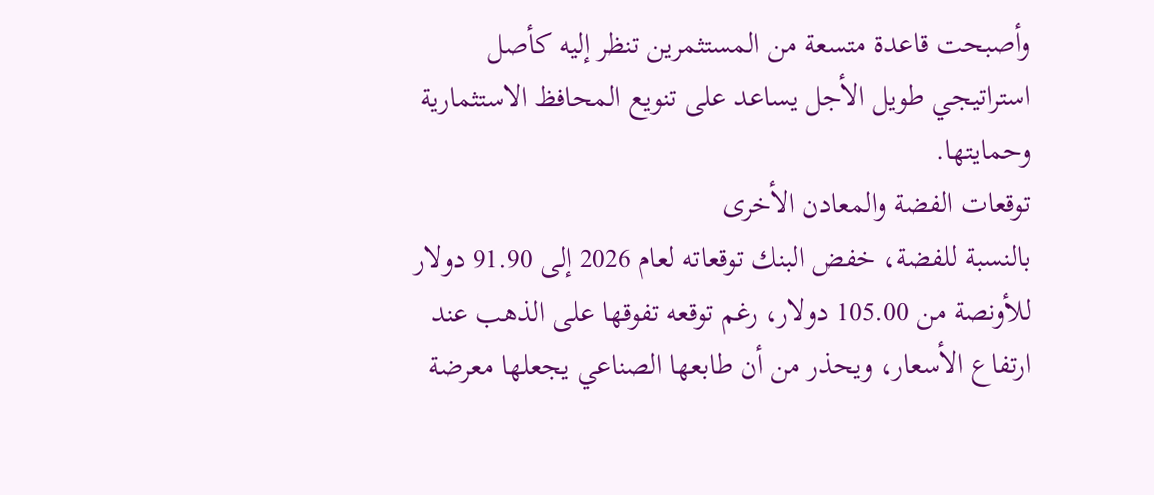وأصبحت قاعدة متسعة من المستثمرين تنظر إليه كأصل استراتيجي طويل الأجل يساعد على تنويع المحافظ الاستثمارية وحمايتها.
توقعات الفضة والمعادن الأخرى
بالنسبة للفضة، خفض البنك توقعاته لعام 2026 إلى 91.90 دولار للأونصة من 105.00 دولار، رغم توقعه تفوقها على الذهب عند ارتفاع الأسعار، ويحذر من أن طابعها الصناعي يجعلها معرضة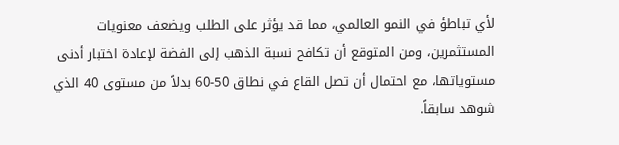لأي تباطؤ في النمو العالمي، مما قد يؤثر على الطلب ويضعف معنويات المستثمرين، ومن المتوقع أن تكافح نسبة الذهب إلى الفضة لإعادة اختبار أدنى مستوياتها، مع احتمال أن تصل القاع في نطاق 50-60 بدلاً من مستوى 40 الذي شوهد سابقاً.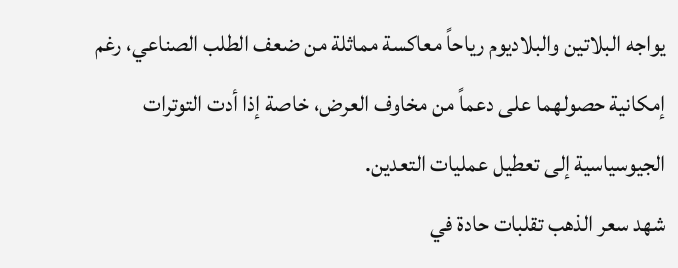يواجه البلاتين والبلاديوم رياحاً معاكسة مماثلة من ضعف الطلب الصناعي، رغم إمكانية حصولهما على دعماً من مخاوف العرض، خاصة إذا أدت التوترات الجيوسياسية إلى تعطيل عمليات التعدين.
شهد سعر الذهب تقلبات حادة في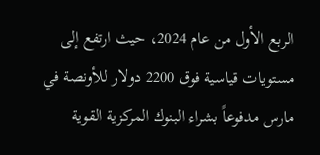الربع الأول من عام 2024، حيث ارتفع إلى مستويات قياسية فوق 2200 دولار للأونصة في مارس مدفوعاً بشراء البنوك المركزية القوية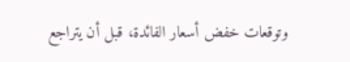وتوقعات خفض أسعار الفائدة، قبل أن يتراجع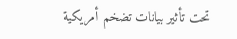تحت تأثير بيانات تضخم أمريكية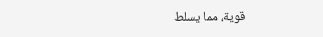قوية، مما يسلط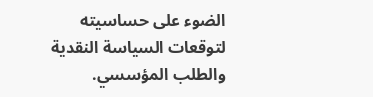الضوء على حساسيته لتوقعات السياسة النقدية والطلب المؤسسي.